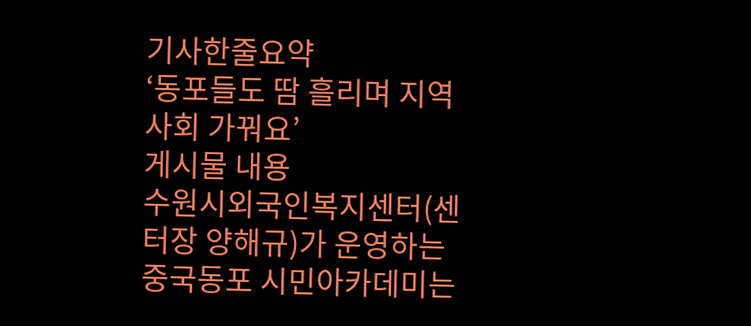기사한줄요약
‘동포들도 땀 흘리며 지역사회 가꿔요’
게시물 내용
수원시외국인복지센터(센터장 양해규)가 운영하는 중국동포 시민아카데미는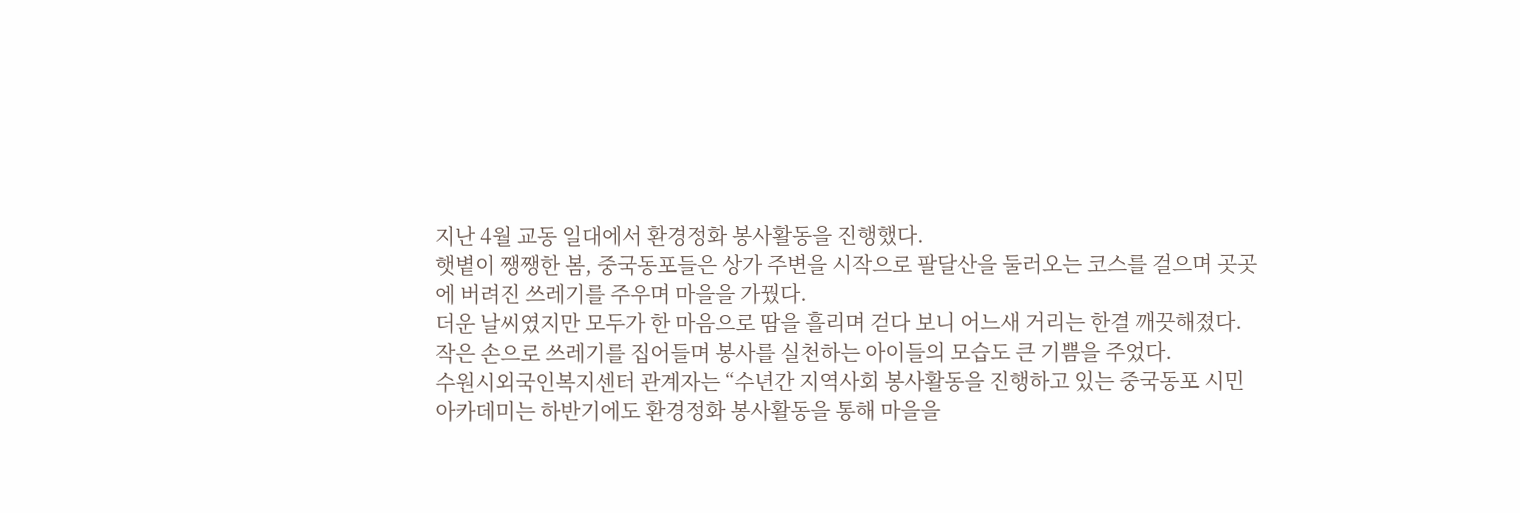지난 4월 교동 일대에서 환경정화 봉사활동을 진행했다.
햇볕이 쨍쨍한 봄, 중국동포들은 상가 주변을 시작으로 팔달산을 둘러오는 코스를 걸으며 곳곳에 버려진 쓰레기를 주우며 마을을 가꿨다.
더운 날씨였지만 모두가 한 마음으로 땀을 흘리며 걷다 보니 어느새 거리는 한결 깨끗해졌다. 작은 손으로 쓰레기를 집어들며 봉사를 실천하는 아이들의 모습도 큰 기쁨을 주었다.
수원시외국인복지센터 관계자는 “수년간 지역사회 봉사활동을 진행하고 있는 중국동포 시민아카데미는 하반기에도 환경정화 봉사활동을 통해 마을을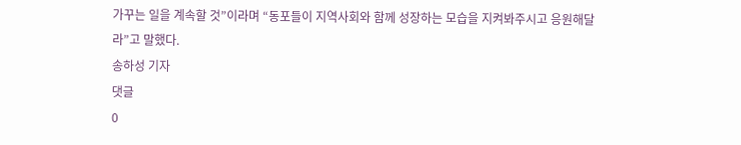가꾸는 일을 계속할 것”이라며 “동포들이 지역사회와 함께 성장하는 모습을 지켜봐주시고 응원해달라”고 말했다.
송하성 기자
댓글
0